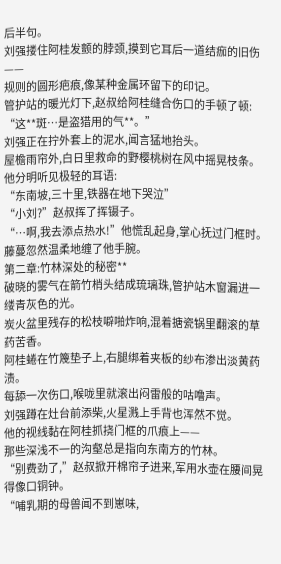后半句。
刘强搂住阿桂发颤的脖颈,摸到它耳后一道结痂的旧伤——
规则的圆形疤痕,像某种金属环留下的印记。
管护站的暖光灯下,赵叔给阿桂缝合伤口的手顿了顿:
“这**斑…是盗猎用的气**。”
刘强正在拧外套上的泥水,闻言猛地抬头。
屋檐雨帘外,白日里救命的野樱桃树在风中摇晃枝条。
他分明听见极轻的耳语:
“东南坡,三十里,铁器在地下哭泣”
“小刘?”赵叔挥了挥镊子。
“…啊,我去添点热水!”他慌乱起身,掌心抚过门框时。
藤蔓忽然温柔地缠了他手腕。
第二章:竹林深处的秘密**
破晓的雾气在箭竹梢头结成琉璃珠,管护站木窗漏进一缕青灰色的光。
炭火盆里残存的松枝噼啪炸响,混着搪瓷锅里翻滚的草药苦香。
阿桂蜷在竹篾垫子上,右腿绑着夹板的纱布渗出淡黄药渍。
每舔一次伤口,喉咙里就滚出闷雷般的咕噜声。
刘强蹲在灶台前添柴,火星溅上手背也浑然不觉。
他的视线黏在阿桂抓挠门框的爪痕上——
那些深浅不一的沟壑总是指向东南方的竹林。
“别费劲了,”赵叔掀开棉帘子进来,军用水壶在腰间晃得像口铜钟。
“哺乳期的母兽闻不到崽味,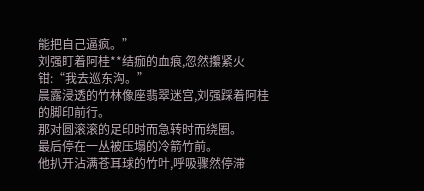能把自己逼疯。”
刘强盯着阿桂**结痂的血痕,忽然攥紧火钳:“我去巡东沟。”
晨露浸透的竹林像座翡翠迷宫,刘强踩着阿桂的脚印前行。
那对圆滚滚的足印时而急转时而绕圈。
最后停在一丛被压塌的冷箭竹前。
他扒开沾满苍耳球的竹叶,呼吸骤然停滞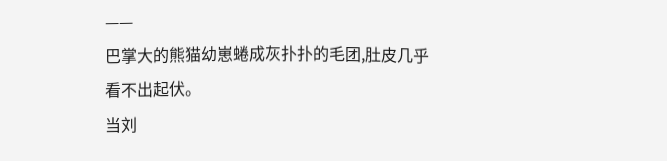——
巴掌大的熊猫幼崽蜷成灰扑扑的毛团,肚皮几乎看不出起伏。
当刘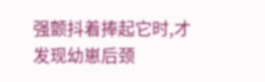强颤抖着捧起它时,才发现幼崽后颈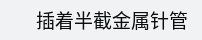插着半截金属针管